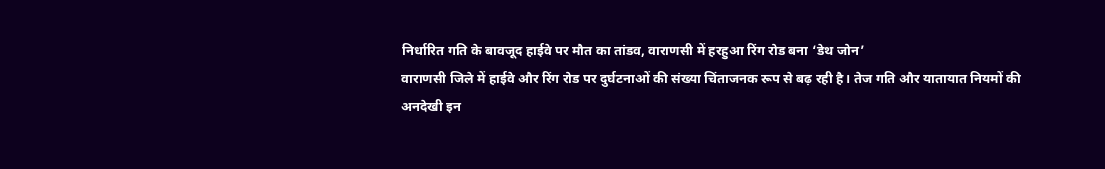निर्धारित गति के बावजूद हाईवे पर मौत का तांडव, वाराणसी में हरहुआ रिंग रोड बना ‘डेथ जोन’
वाराणसी जिले में हाईवे और रिंग रोड पर दुर्घटनाओं की संख्या चिंताजनक रूप से बढ़ रही है। तेज गति और यातायात नियमों की अनदेखी इन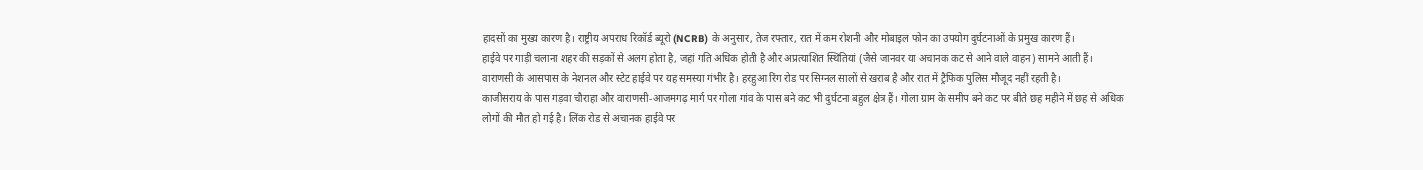हादसों का मुख्य कारण है। राष्ट्रीय अपराध रिकॉर्ड ब्यूरो (NCRB) के अनुसार, तेज रफ्तार, रात में कम रोशनी और मोबाइल फोन का उपयोग दुर्घटनाओं के प्रमुख कारण हैं।
हाईवे पर गाड़ी चलाना शहर की सड़कों से अलग होता है, जहां गति अधिक होती है और अप्रत्याशित स्थितियां (जैसे जानवर या अचानक कट से आने वाले वाहन) सामने आती हैं। वाराणसी के आसपास के नेशनल और स्टेट हाईवे पर यह समस्या गंभीर है। हरहुआ रिंग रोड पर सिग्नल सालों से खराब है और रात में ट्रैफिक पुलिस मौजूद नहीं रहती है।
काजीसराय के पास गड़वा चौराहा और वाराणसी-आजमगढ़ मार्ग पर गोला गांव के पास बने कट भी दुर्घटना बहुल क्षेत्र हैं। गोला ग्राम के समीप बने कट पर बीते छह महीने में छह से अधिक लोगों की मौत हो गई है। लिंक रोड से अचानक हाईवे पर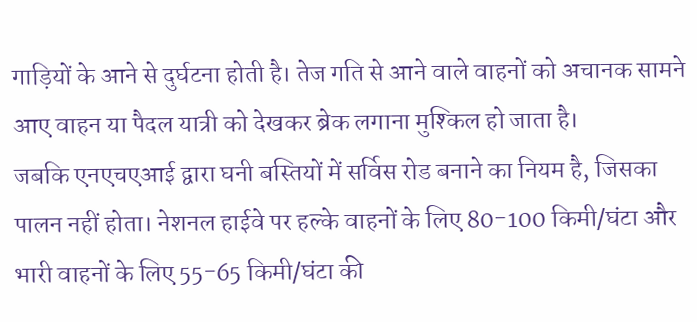गाड़ियों के आने से दुर्घटना होती है। तेज गति से आने वाले वाहनों को अचानक सामने आए वाहन या पैदल यात्री को देखकर ब्रेक लगाना मुश्किल हो जाता है।
जबकि एनएचएआई द्वारा घनी बस्तियों में सर्विस रोड बनाने का नियम है, जिसका पालन नहीं होता। नेशनल हाईवे पर हल्के वाहनों के लिए 80-100 किमी/घंटा और भारी वाहनों के लिए 55-65 किमी/घंटा की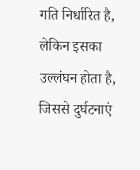गति निर्धारित है, लेकिन इसका उल्लंघन होता है, जिससे दुर्घटनाएं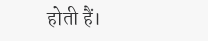होती हैं।